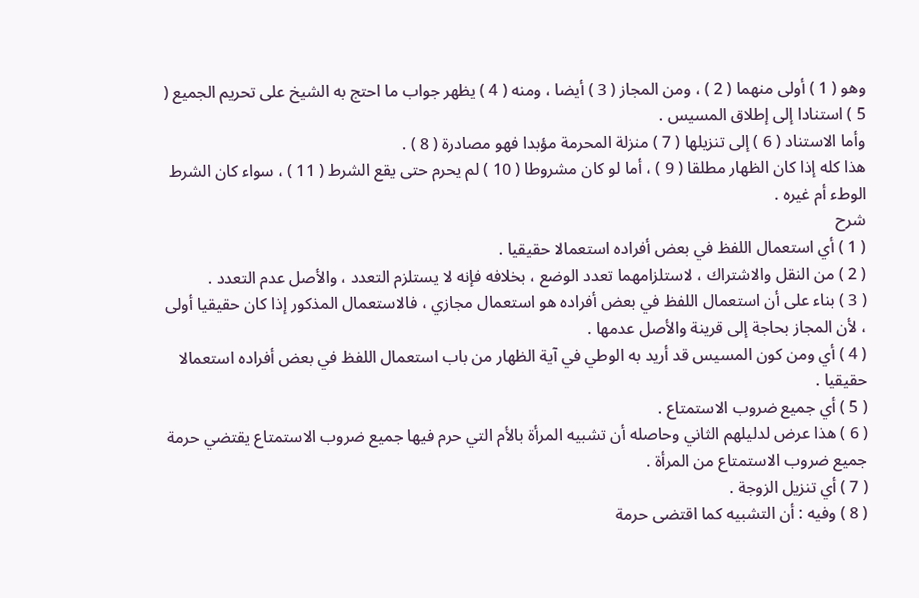وهو ( 1 ) أولى منهما ( 2 ) ، ومن المجاز ( 3 ) أيضا ، ومنه ( 4 ) يظهر جواب ما احتج به الشيخ على تحريم الجميع ( 5 ) استنادا إلى إطلاق المسيس .
وأما الاستناد ( 6 ) إلى تنزيلها ( 7 ) منزلة المحرمة مؤبدا فهو مصادرة ( 8 ) .
هذا كله إذا كان الظهار مطلقا ( 9 ) ، أما لو كان مشروطا ( 10 ) لم يحرم حتى يقع الشرط ( 11 ) ، سواء كان الشرط الوطء أم غيره .
شرح
( 1 ) أي استعمال اللفظ في بعض أفراده استعمالا حقيقيا .
( 2 ) من النقل والاشتراك ، لاستلزامهما تعدد الوضع ، بخلافه فإنه لا يستلزم التعدد ، والأصل عدم التعدد .
( 3 ) بناء على أن استعمال اللفظ في بعض أفراده هو استعمال مجازي ، فالاستعمال المذكور إذا كان حقيقيا أولى ، لأن المجاز بحاجة إلى قرينة والأصل عدمها .
( 4 ) أي ومن كون المسيس قد أريد به الوطي في آية الظهار من باب استعمال اللفظ في بعض أفراده استعمالا حقيقيا .
( 5 ) أي جميع ضروب الاستمتاع .
( 6 ) هذا عرض لدليلهم الثاني وحاصله أن تشبيه المرأة بالأم التي حرم فيها جميع ضروب الاستمتاع يقتضي حرمة جميع ضروب الاستمتاع من المرأة .
( 7 ) أي تنزيل الزوجة .
( 8 ) وفيه : أن التشبيه كما اقتضى حرمة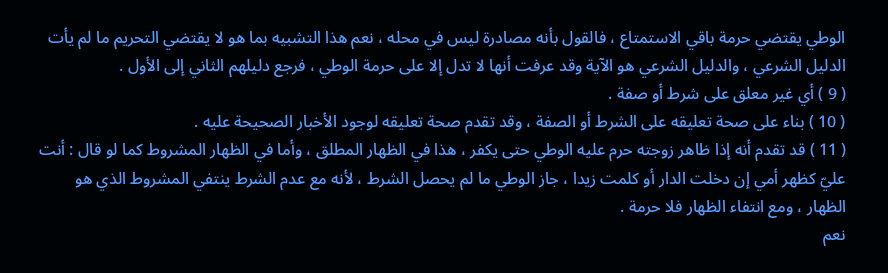الوطي يقتضي حرمة باقي الاستمتاع ، فالقول بأنه مصادرة ليس في محله ، نعم هذا التشبيه بما هو لا يقتضي التحريم ما لم يأت الدليل الشرعي ، والدليل الشرعي هو الآية وقد عرفت أنها لا تدل إلا على حرمة الوطي ، فرجع دليلهم الثاني إلى الأول .
( 9 ) أي غير معلق على شرط أو صفة .
( 10 ) بناء على صحة تعليقه على الشرط أو الصفة ، وقد تقدم صحة تعليقه لوجود الأخبار الصحيحة عليه .
( 11 ) قد تقدم أنه إذا ظاهر زوجته حرم عليه الوطي حتى يكفر ، هذا في الظهار المطلق ، وأما في الظهار المشروط كما لو قال : أنت عليّ كظهر أمي إن دخلت الدار أو كلمت زيدا ، جاز الوطي ما لم يحصل الشرط ، لأنه مع عدم الشرط ينتفي المشروط الذي هو الظهار ، ومع انتفاء الظهار فلا حرمة .
نعم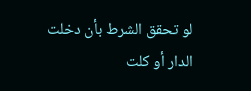لو تحقق الشرط بأن دخلت الدار أو كلت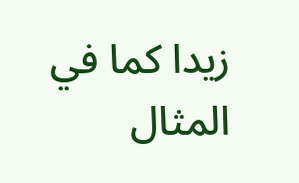زيدا كما في المثال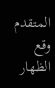المتقدم وقع الظهار